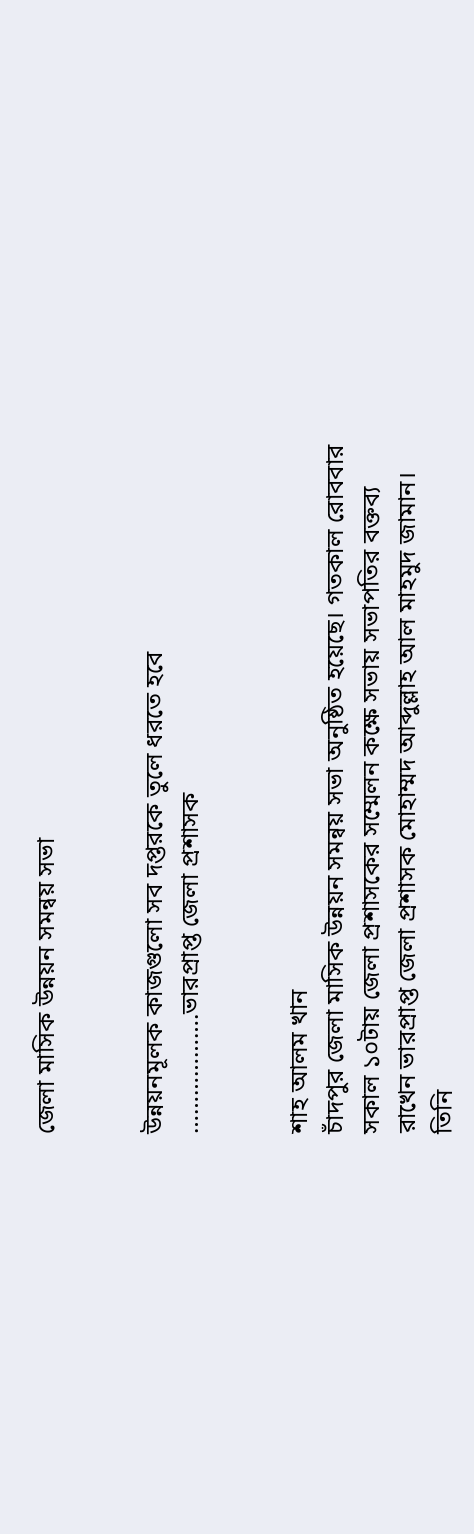জেলা মাসিক উন্নয়ন সমন্বয় সভা


উন্নয়নমূলক কাজগুলো সব দপ্তরকে তুলে ধরতে হবে
……………….ভারপ্রাপ্ত জেলা প্রশাসক


শাহ আলম খান
চাঁদপুর জেলা মাসিক উন্নয়ন সমন্বয় সভা অনুষ্ঠিত হয়েছে। গতকাল রোববার সকাল ১০টায় জেলা প্রশাসকের সম্মেলন কক্ষে সভায় সভাপতির বক্তব্য রাখেন ভারপ্রাপ্ত জেলা প্রশাসক মোহাম্মদ আব্দুল্লাহ আল মাহমুদ জামান।
তিনি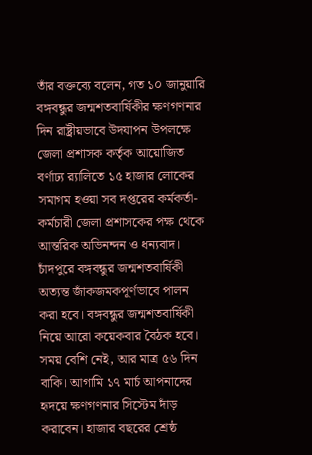তাঁর বক্তব্যে বলেন, গত ১০ জানুয়ারি বঙ্গবন্ধুর জন্মশতবার্ষিকীর ক্ষণগণনার দিন রাষ্ট্রীয়ভাবে উদযাপন উপলক্ষে জেলা প্রশাসক কর্তৃক আয়োজিত বর্ণাঢ্য র‌্যালিতে ১৫ হাজার লোকের সমাগম হওয়া সব দপ্তরের কর্মকর্তা-কর্মচারী জেলা প্রশাসকের পক্ষ থেকে আন্তরিক অভিনন্দন ও ধন্যবাদ। চাঁদপুরে বঙ্গবন্ধুর জন্মশতবার্ষিকী অত্যন্ত জাঁকজমকপূর্ণভাবে পালন করা হবে। বঙ্গবন্ধুর জন্মশতবার্ষিকী নিয়ে আরো কয়েকবার বৈঠক হবে। সময় বেশি নেই, আর মাত্র ৫৬ দিন বাকি। আগামি ১৭ মার্চ আপনাদের হৃদয়ে ক্ষণগণনার সিস্টেম দাঁড় করাবেন। হাজার বছরের শ্রেষ্ঠ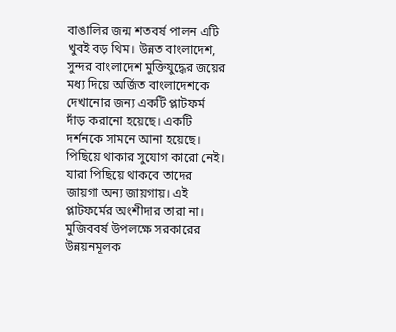বাঙালির জন্ম শতবর্ষ পালন এটি খুবই বড় থিম। উন্নত বাংলাদেশ, সুন্দর বাংলাদেশ মুক্তিযুদ্ধের জয়ের মধ্য দিয়ে অর্জিত বাংলাদেশকে দেখানোর জন্য একটি প্লাটফর্ম দাঁড় করানো হয়েছে। একটি দর্শনকে সামনে আনা হয়েছে। পিছিয়ে থাকার সুযোগ কারো নেই। যারা পিছিয়ে থাকবে তাদের জায়গা অন্য জায়গায়। এই প্লাটফর্মের অংশীদার তারা না। মুজিববর্ষ উপলক্ষে সরকারের উন্নয়নমূলক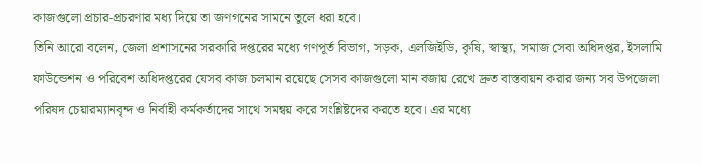কাজগুলো প্রচার-প্রচরণার মধ্য দিয়ে তা জণগনের সামনে তুলে ধরা হবে।
তিনি আরো বলেন, জেলা প্রশাসনের সরকারি দপ্তরের মধ্যে গণপূর্ত বিভাগ, সড়ক, এলজিইডি, কৃষি, স্বাস্থ্য, সমাজ সেবা অধিদপ্তর, ইসলামি ফাউন্ডেশন ও পরিবেশ অধিদপ্তরের যেসব কাজ চলমান রয়েছে সেসব কাজগুলো মান বজায় রেখে দ্রুত বাস্তবায়ন করার জন্য সব উপজেলা পরিষদ চেয়ারম্যানবৃন্দ ও নির্বাহী কর্মকর্তাদের সাথে সমন্বয় করে সংশ্লিষ্টদের করতে হবে। এর মধ্যে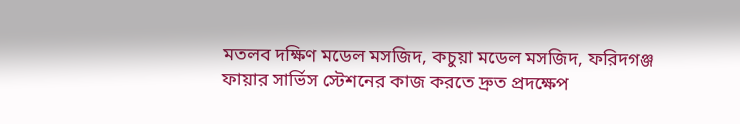মতলব দক্ষিণ মডেল মসজিদ, কচুয়া মডেল মসজিদ, ফরিদগঞ্জ ফায়ার সার্ভিস স্টেশনের কাজ করতে দ্রুত প্রদক্ষেপ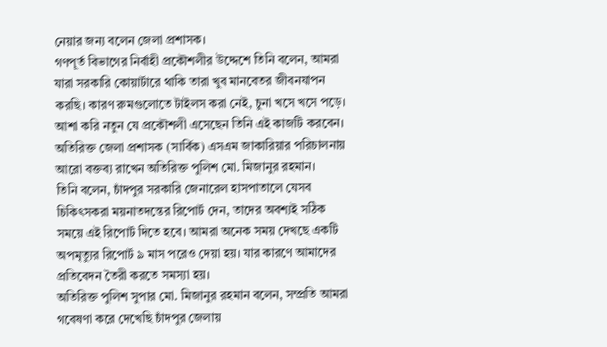নেয়ার জন্য বলেন জেলা প্রশাসক।
গণপূর্ত বিভাগের নির্বাহী প্রকৌশলীর উদ্দেশে তিনি বলেন, আমরা যারা সরকারি কোয়ার্টারে থাকি তারা খুব মানবেতর জীবনযাপন করছি। কারণ রুমগুলোতে টাইলস করা নেই, চুনা খসে খসে পড়ে। আশা করি নতুন যে প্রকৌশলী এসেছেন তিনি এই কাজটি করবেন।
অতিরিক্ত জেলা প্রশাসক (সার্বিক) এসএম জাকারিয়ার পরিচালনায় আরো বক্তব্য রাখেন অতিরিক্ত পুলিশ মো. মিজানুর রহমান।
তিনি বলেন, চাঁদপুর সরকারি জেনারেল হাসপাতালে যেসব চিকিৎসকরা ময়নাতদন্তের রিপোর্ট দেন, তাদের অবশ্যই সঠিক সময়ে এই রিপোর্ট দিতে হবে। আমরা অনেক সময় দেখছে একটি অপমৃত্যুর রিপোর্ট ৯ মাস পরেও দেয়া হয়। যার কারণে আমাদের প্রতিবেদন তৈরী করতে সমস্যা হয়।
অতিরিক্ত পুলিশ সুপার মো. মিজানুর রহমান বলেন, সম্প্রতি আমরা গবেষণা করে দেখেছি চাঁদপুর জেলায়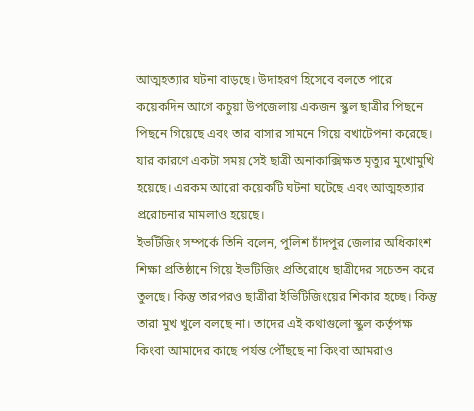আত্মহত্যার ঘটনা বাড়ছে। উদাহরণ হিসেবে বলতে পারে কয়েকদিন আগে কচুয়া উপজেলায় একজন স্কুল ছাত্রীর পিছনে পিছনে গিয়েছে এবং তার বাসার সামনে গিয়ে বখাটেপনা করেছে। যার কারণে একটা সময় সেই ছাত্রী অনাকাক্সিক্ষত মৃত্যুর মুখোমুখি হয়েছে। এরকম আরো কয়েকটি ঘটনা ঘটেছে এবং আত্মহত্যার প্ররোচনার মামলাও হয়েছে।
ইভটিজিং সম্পর্কে তিনি বলেন, পুলিশ চাঁদপুর জেলার অধিকাংশ শিক্ষা প্রতিষ্ঠানে গিয়ে ইভটিজিং প্রতিরোধে ছাত্রীদের সচেতন করে তুলছে। কিন্তু তারপরও ছাত্রীরা ইভিটিজিংয়ের শিকার হচ্ছে। কিন্তু তারা মুখ খুলে বলছে না। তাদের এই কথাগুলো স্কুল কর্তৃপক্ষ কিংবা আমাদের কাছে পর্যন্ত পৌঁছছে না কিংবা আমরাও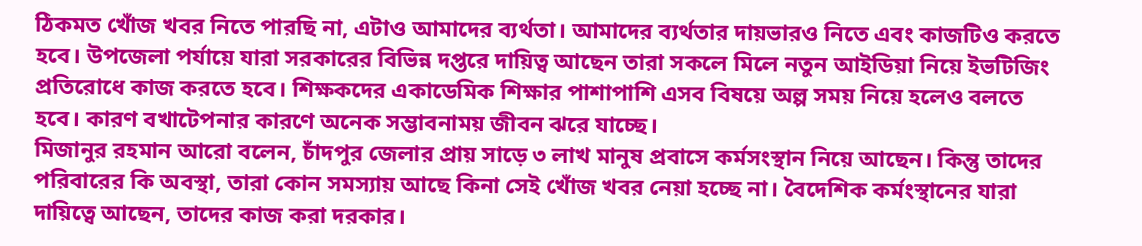ঠিকমত খোঁজ খবর নিতে পারছি না, এটাও আমাদের ব্যর্থতা। আমাদের ব্যর্থতার দায়ভারও নিতে এবং কাজটিও করতে হবে। উপজেলা পর্যায়ে যারা সরকারের বিভিন্ন দপ্তরে দায়িত্ব আছেন তারা সকলে মিলে নতুন আইডিয়া নিয়ে ইভটিজিং প্রতিরোধে কাজ করতে হবে। শিক্ষকদের একাডেমিক শিক্ষার পাশাপাশি এসব বিষয়ে অল্প সময় নিয়ে হলেও বলতে হবে। কারণ বখাটেপনার কারণে অনেক সম্ভাবনাময় জীবন ঝরে যাচ্ছে।
মিজানুর রহমান আরো বলেন, চাঁদপুর জেলার প্রায় সাড়ে ৩ লাখ মানুষ প্রবাসে কর্মসংস্থান নিয়ে আছেন। কিন্তু তাদের পরিবারের কি অবস্থা, তারা কোন সমস্যায় আছে কিনা সেই খোঁজ খবর নেয়া হচ্ছে না। বৈদেশিক কর্মংস্থানের যারা দায়িত্বে আছেন, তাদের কাজ করা দরকার।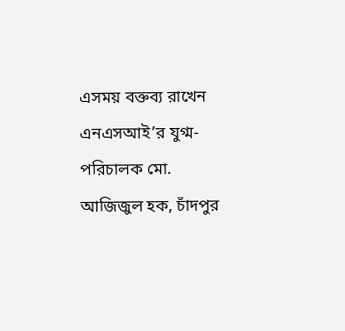এসময় বক্তব্য রাখেন এনএসআই’র যুগ্ম-পরিচালক মো. আজিজুল হক, চাঁদপুর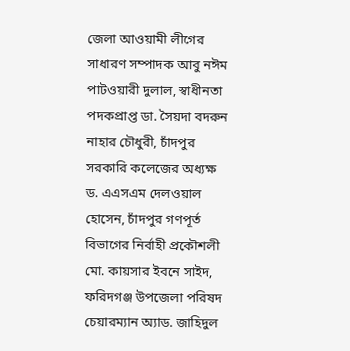জেলা আওয়ামী লীগের সাধারণ সম্পাদক আবু নঈম পাটওয়ারী দুলাল, স্বাধীনতা পদকপ্রাপ্ত ডা. সৈয়দা বদরুন নাহার চৌধুরী, চাঁদপুর সরকারি কলেজের অধ্যক্ষ ড. এএসএম দেলওয়াল হোসেন, চাঁদপুর গণপূর্ত বিভাগের নির্বাহী প্রকৌশলী মো. কায়সার ইবনে সাইদ, ফরিদগঞ্জ উপজেলা পরিষদ চেয়ারম্যান অ্যাড. জাহিদুল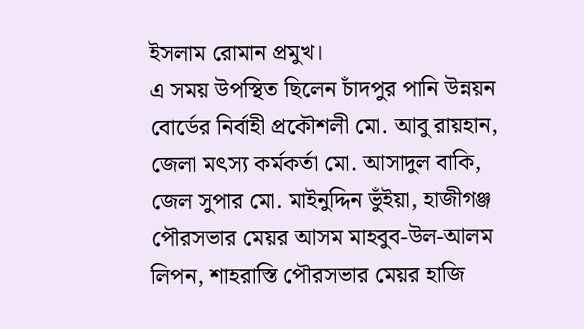ইসলাম রোমান প্রমুখ।
এ সময় উপস্থিত ছিলেন চাঁদপুর পানি উন্নয়ন বোর্ডের নির্বাহী প্রকৌশলী মো. আবু রায়হান, জেলা মৎস্য কর্মকর্তা মো. আসাদুল বাকি, জেল সুপার মো. মাইনুদ্দিন ভুঁইয়া, হাজীগঞ্জ পৌরসভার মেয়র আসম মাহবুব-উল-আলম লিপন, শাহরাস্তি পৌরসভার মেয়র হাজি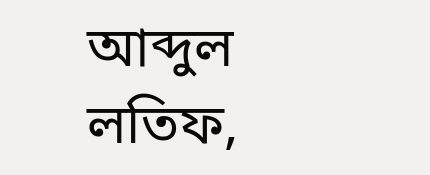আব্দুল লতিফ,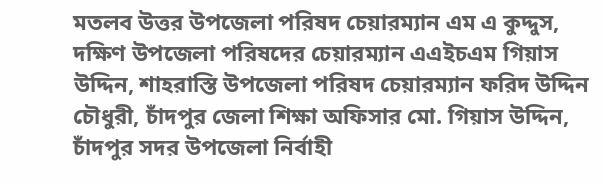মতলব উত্তর উপজেলা পরিষদ চেয়ারম্যান এম এ কুদ্দুস, দক্ষিণ উপজেলা পরিষদের চেয়ারম্যান এএইচএম গিয়াস উদ্দিন, শাহরাস্তি উপজেলা পরিষদ চেয়ারম্যান ফরিদ উদ্দিন চৌধুরী, চাঁদপুর জেলা শিক্ষা অফিসার মো. গিয়াস উদ্দিন, চাঁদপুর সদর উপজেলা নির্বাহী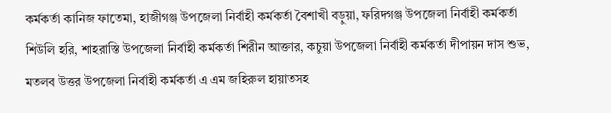কর্মকর্তা কানিজ ফাতেমা, হাজীগঞ্জ উপজেলা নির্বাহী কর্মকর্তা বৈশাখী বড়ুয়া, ফরিদগঞ্জ উপজেলা নির্বাহী কর্মকর্তা শিউলি হরি, শাহরাস্তি উপজেলা নির্বাহী কর্মকর্তা শিরীন আক্তার, কচুয়া উপজেলা নির্বাহী কর্মকর্তা দীপায়ন দাস শুভ, মতলব উত্তর উপজেলা নির্বাহী কর্মকর্তা এ এম জহিরুল হায়াতসহ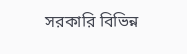সরকারি বিভিন্ন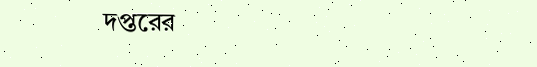দপ্তরের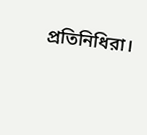প্রতিনিধিরা।